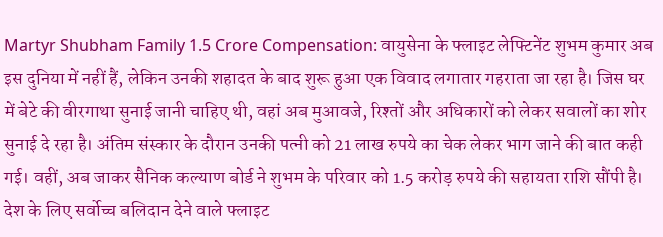Martyr Shubham Family 1.5 Crore Compensation: वायुसेना के फ्लाइट लेफ्टिनेंट शुभम कुमार अब इस दुनिया में नहीं हैं, लेकिन उनकी शहादत के बाद शुरू हुआ एक विवाद लगातार गहराता जा रहा है। जिस घर में बेटे की वीरगाथा सुनाई जानी चाहिए थी, वहां अब मुआवजे, रिश्तों और अधिकारों को लेकर सवालों का शोर सुनाई दे रहा है। अंतिम संस्कार के दौरान उनकी पत्नी को 21 लाख रुपये का चेक लेकर भाग जाने की बात कही गई। वहीं, अब जाकर सैनिक कल्याण बोर्ड ने शुभम के परिवार को 1.5 करोड़ रुपये की सहायता राशि सौंपी है।
देश के लिए सर्वोच्च बलिदान देने वाले फ्लाइट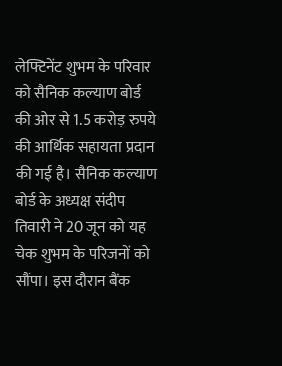लेफ्टिनेंट शुभम के परिवार को सैनिक कल्याण बोर्ड की ओर से 1.5 करोड़ रुपये की आर्थिक सहायता प्रदान की गई है। सैनिक कल्याण बोर्ड के अध्यक्ष संदीप तिवारी ने 20 जून को यह चेक शुभम के परिजनों को सौंपा। इस दौरान बैंक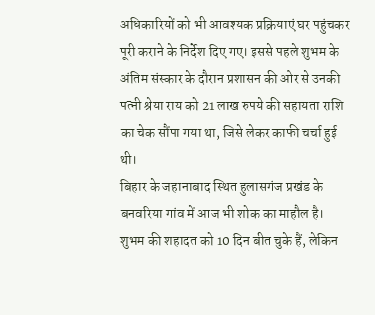अधिकारियों को भी आवश्यक प्रक्रियाएं घर पहुंचकर पूरी कराने के निर्देश दिए गए। इससे पहले शुभम के अंतिम संस्कार के दौरान प्रशासन की ओर से उनकी पत्नी श्रेया राय को 21 लाख रुपये की सहायता राशि का चेक सौंपा गया था, जिसे लेकर काफी चर्चा हुई थी।
बिहार के जहानाबाद स्थित हुलासगंज प्रखंड के बनवरिया गांव में आज भी शोक का माहौल है। शुभम की शहादत को 10 दिन बीत चुके हैं, लेकिन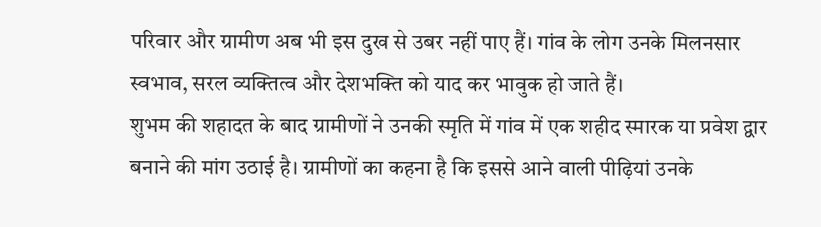परिवार और ग्रामीण अब भी इस दुख से उबर नहीं पाए हैं। गांव के लोग उनके मिलनसार स्वभाव, सरल व्यक्तित्व और देशभक्ति को याद कर भावुक हो जाते हैं।
शुभम की शहादत के बाद ग्रामीणों ने उनकी स्मृति में गांव में एक शहीद स्मारक या प्रवेश द्वार बनाने की मांग उठाई है। ग्रामीणों का कहना है कि इससे आने वाली पीढ़ियां उनके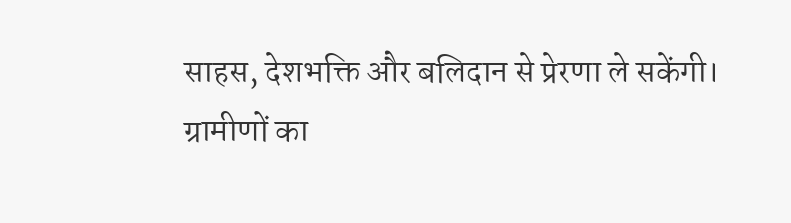साहस, देशभक्ति और बलिदान से प्रेरणा ले सकेंगी।
ग्रामीणों का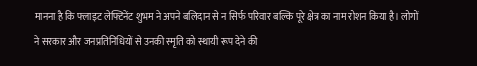मानना है कि फ्लाइट लेफ्टिनेंट शुभम ने अपने बलिदान से न सिर्फ परिवार बल्कि पूरे क्षेत्र का नाम रोशन किया है। लोगों ने सरकार और जनप्रतिनिधियों से उनकी स्मृति को स्थायी रूप देने की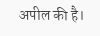अपील की है।